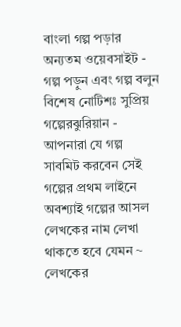বাংলা গল্প পড়ার অন্যতম ওয়েবসাইট - গল্প পড়ুন এবং গল্প বলুন
বিশেষ নোটিশঃ সুপ্রিয় গল্পেরঝুরিয়ান - আপনারা যে গল্প সাবমিট করবেন সেই গল্পের প্রথম লাইনে অবশ্যাই গল্পের আসল লেখকের নাম লেখা থাকতে হবে যেমন ~ লেখকের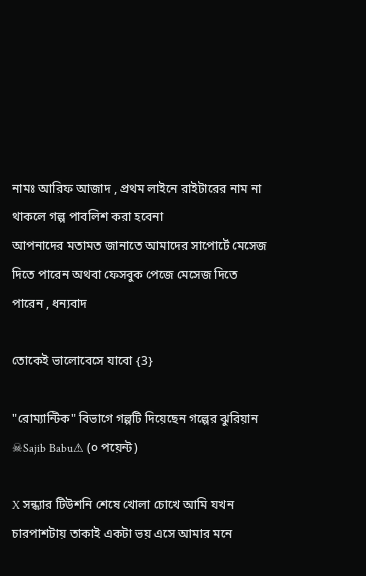নামঃ আরিফ আজাদ , প্রথম লাইনে রাইটারের নাম না থাকলে গল্প পাবলিশ করা হবেনা
আপনাদের মতামত জানাতে আমাদের সাপোর্টে মেসেজ দিতে পারেন অথবা ফেসবুক পেজে মেসেজ দিতে পারেন , ধন্যবাদ

তোকেই ভালোবেসে যাবো {3}

"রোম্যান্টিক" বিভাগে গল্পটি দিয়েছেন গল্পের ঝুরিয়ান ☠Sajib Babu⚠ (০ পয়েন্ট)

X সন্ধ্যার টিউশনি শেষে খোলা চোখে আমি যখন চারপাশটায় তাকাই একটা ভয় এসে আমার মনে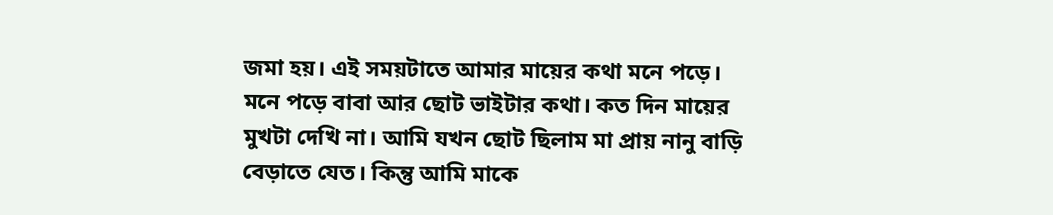জমা হয়। এই সময়টাতে আমার মায়ের কথা মনে পড়ে। মনে পড়ে বাবা আর ছোট ভাইটার কথা। কত দিন মায়ের মুখটা দেখি না। আমি যখন ছোট ছিলাম মা প্রায় নানু বাড়ি বেড়াতে যেত। কিন্তু আমি মাকে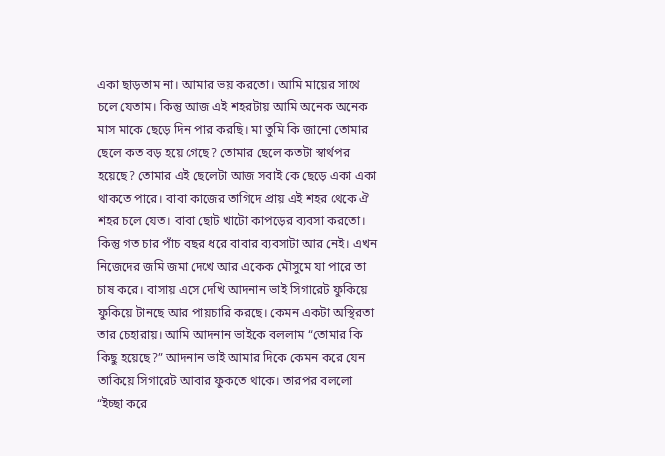একা ছাড়তাম না। আমার ভয় করতো। আমি মায়ের সাথে চলে যেতাম। কিন্তু আজ এই শহরটায় আমি অনেক অনেক মাস মাকে ছেড়ে দিন পার করছি। মা তুমি কি জানো তোমার ছেলে কত বড় হয়ে গেছে? তোমার ছেলে কতটা স্বার্থপর হয়েছে? তোমার এই ছেলেটা আজ সবাই কে ছেড়ে একা একা থাকতে পারে। বাবা কাজের তাগিদে প্রায় এই শহর থেকে ঐ শহর চলে যেত। বাবা ছোট খাটো কাপড়ের ব্যবসা করতো। কিন্তু গত চার পাঁচ বছর ধরে বাবার ব্যবসাটা আর নেই। এখন নিজেদের জমি জমা দেখে আর একেক মৌসুমে যা পারে তা চাষ করে। বাসায় এসে দেখি আদনান ভাই সিগারেট ফুকিয়ে ফুকিয়ে টানছে আর পায়চারি করছে। কেমন একটা অস্থিরতা তার চেহারায়। আমি আদনান ভাইকে বললাম “তোমার কি কিছু হয়েছে?” আদনান ভাই আমার দিকে কেমন করে যেন তাকিয়ে সিগারেট আবার ফুকতে থাকে। তারপর বললো “ইচ্ছা করে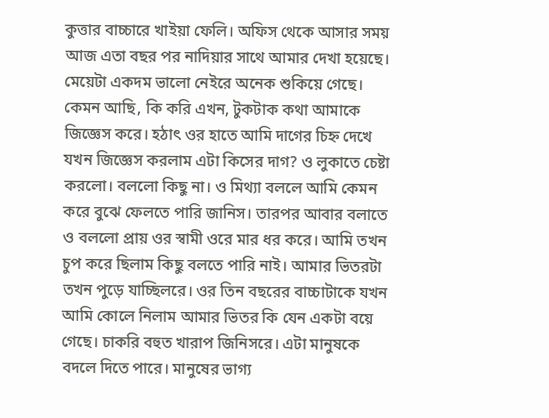কুত্তার বাচ্চারে খাইয়া ফেলি। অফিস থেকে আসার সময় আজ এতা বছর পর নাদিয়ার সাথে আমার দেখা হয়েছে। মেয়েটা একদম ভালো নেইরে অনেক শুকিয়ে গেছে। কেমন আছি, কি করি এখন, টুকটাক কথা আমাকে জিজ্ঞেস করে। হঠাৎ ওর হাতে আমি দাগের চিহ্ন দেখে যখন জিজ্ঞেস করলাম এটা কিসের দাগ? ও লুকাতে চেষ্টা করলো। বললো কিছু না। ও মিথ্যা বললে আমি কেমন করে বুঝে ফেলতে পারি জানিস। তারপর আবার বলাতে ও বললো প্রায় ওর স্বামী ওরে মার ধর করে। আমি তখন চুপ করে ছিলাম কিছু বলতে পারি নাই। আমার ভিতরটা তখন পুড়ে যাচ্ছিলরে। ওর তিন বছরের বাচ্চাটাকে যখন আমি কোলে নিলাম আমার ভিতর কি যেন একটা বয়ে গেছে। চাকরি বহুত খারাপ জিনিসরে। এটা মানুষকে বদলে দিতে পারে। মানুষের ভাগ্য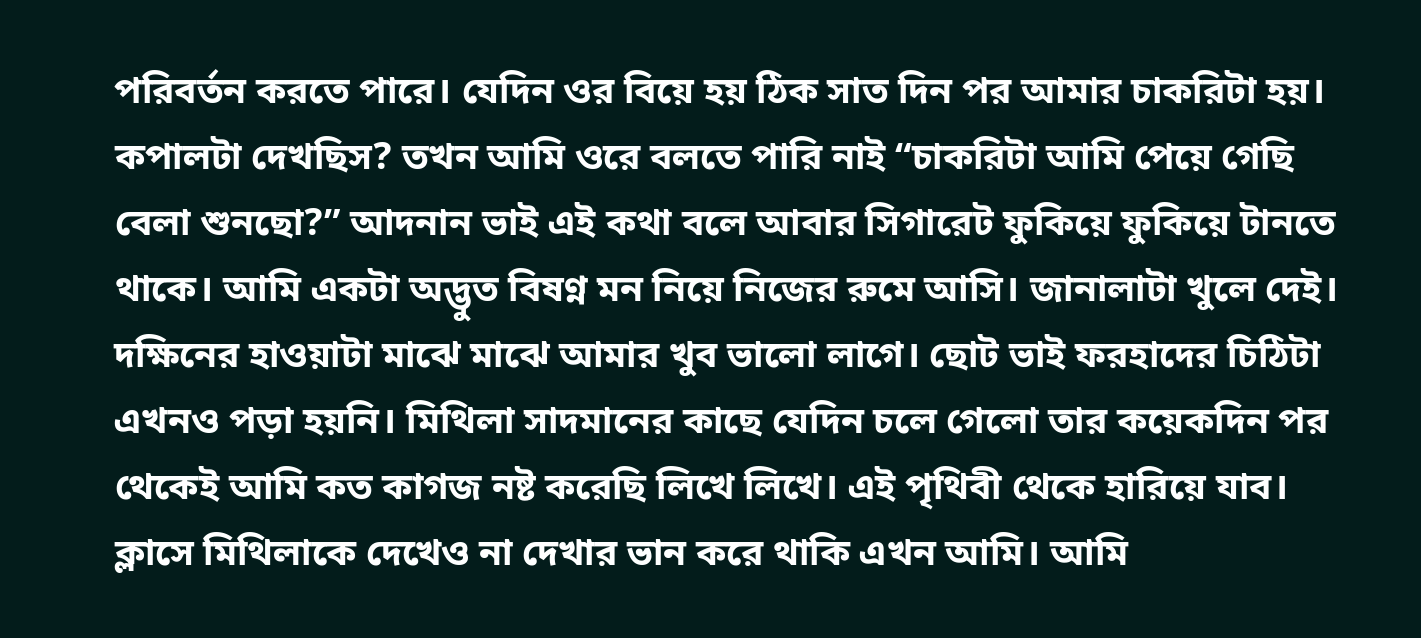পরিবর্তন করতে পারে। যেদিন ওর বিয়ে হয় ঠিক সাত দিন পর আমার চাকরিটা হয়। কপালটা দেখছিস? তখন আমি ওরে বলতে পারি নাই “চাকরিটা আমি পেয়ে গেছি বেলা শুনছো?” আদনান ভাই এই কথা বলে আবার সিগারেট ফুকিয়ে ফুকিয়ে টানতে থাকে। আমি একটা অদ্ভুত বিষণ্ন মন নিয়ে নিজের রুমে আসি। জানালাটা খুলে দেই। দক্ষিনের হাওয়াটা মাঝে মাঝে আমার খুব ভালো লাগে। ছোট ভাই ফরহাদের চিঠিটা এখনও পড়া হয়নি। মিথিলা সাদমানের কাছে যেদিন চলে গেলো তার কয়েকদিন পর থেকেই আমি কত কাগজ নষ্ট করেছি লিখে লিখে। এই পৃথিবী থেকে হারিয়ে যাব। ক্লাসে মিথিলাকে দেখেও না দেখার ভান করে থাকি এখন আমি। আমি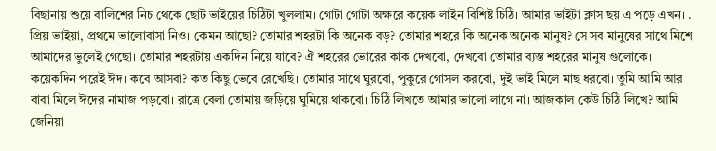বিছানায় শুয়ে বালিশের নিচ থেকে ছোট ভাইয়ের চিঠিটা খুললাম। গোটা গোটা অক্ষরে কয়েক লাইন বিশিষ্ট চিঠি। আমার ভাইটা ক্লাস ছয় এ পড়ে এখন। . প্রিয় ভাইয়া, প্রথমে ভালোবাসা নিও। কেমন আছো? তোমার শহরটা কি অনেক বড়? তোমার শহরে কি অনেক অনেক মানুষ? সে সব মানুষের সাথে মিশে আমাদের ভুলেই গেছো। তোমার শহরটায় একদিন নিয়ে যাবে? ঐ শহরের ভোরের কাক দেখবো, দেখবো তোমার ব্যস্ত শহরের মানুষ গুলোকে। কয়েকদিন পরেই ঈদ। কবে আসবা? কত কিছু ভেবে রেখেছি। তোমার সাথে ঘুরবো, পুকুরে গোসল করবো, দুই ভাই মিলে মাছ ধরবো। তুমি আমি আর বাবা মিলে ঈদের নামাজ পড়বো। রাত্রে বেলা তোমায় জড়িয়ে ঘুমিয়ে থাকবো। চিঠি লিখতে আমার ভালো লাগে না। আজকাল কেউ চিঠি লিখে? আমি জেনিয়া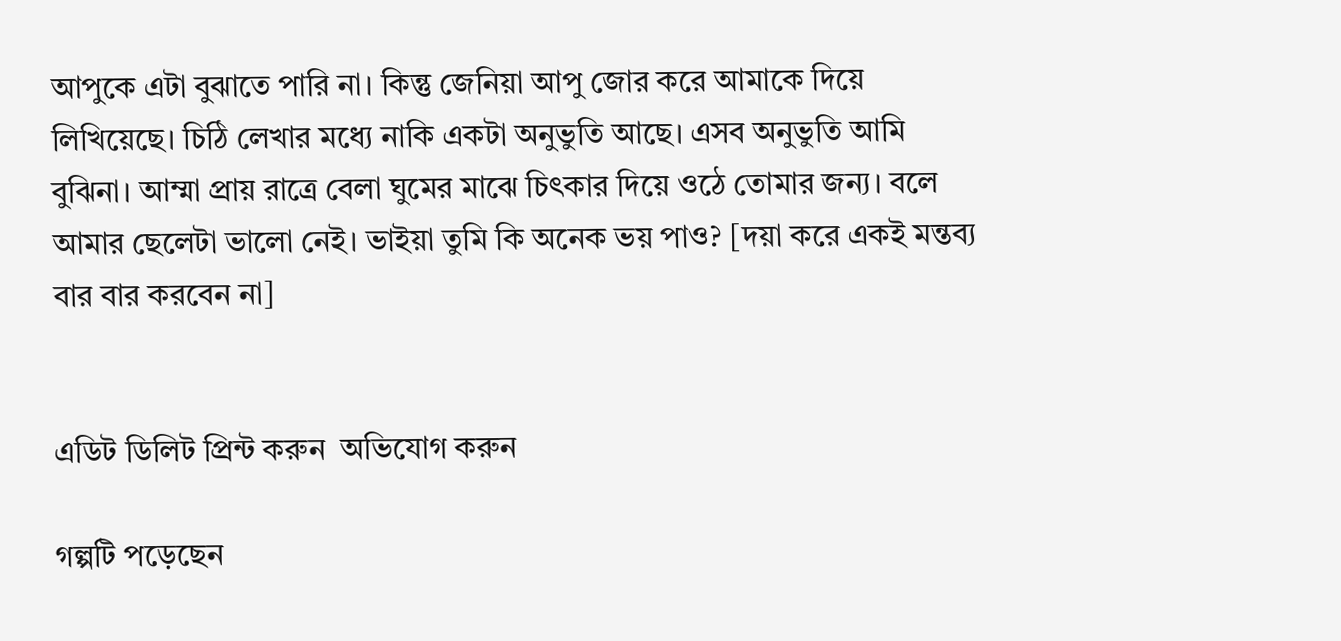আপুকে এটা বুঝাতে পারি না। কিন্তু জেনিয়া আপু জোর করে আমাকে দিয়ে লিখিয়েছে। চিঠি লেখার মধ্যে নাকি একটা অনুভুতি আছে। এসব অনুভুতি আমি বুঝিনা। আম্মা প্রায় রাত্রে বেলা ঘুমের মাঝে চিৎকার দিয়ে ওঠে তোমার জন্য। বলে আমার ছেলেটা ভালো নেই। ভাইয়া তুমি কি অনেক ভয় পাও? [দয়া করে একই মন্তব্য বার বার করবেন না]


এডিট ডিলিট প্রিন্ট করুন  অভিযোগ করুন

গল্পটি পড়েছেন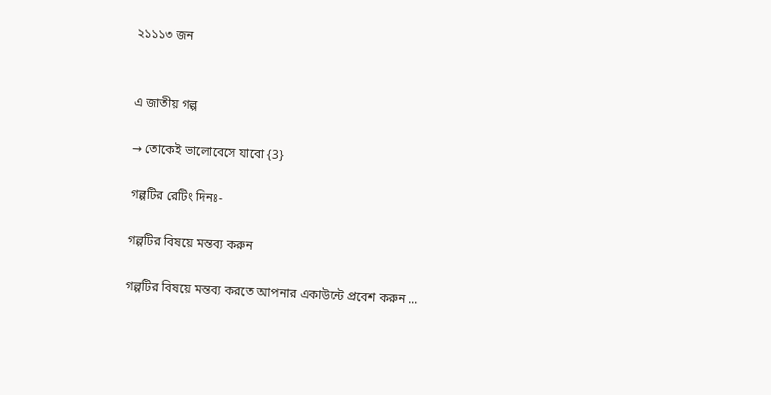২১১১৩ জন


এ জাতীয় গল্প

→ তোকেই ভালোবেসে যাবো {3}

গল্পটির রেটিং দিনঃ-

গল্পটির বিষয়ে মন্তব্য করুন

গল্পটির বিষয়ে মন্তব্য করতে আপনার একাউন্টে প্রবেশ করুন ...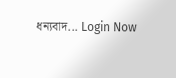ধন্যবাদ... Login Now